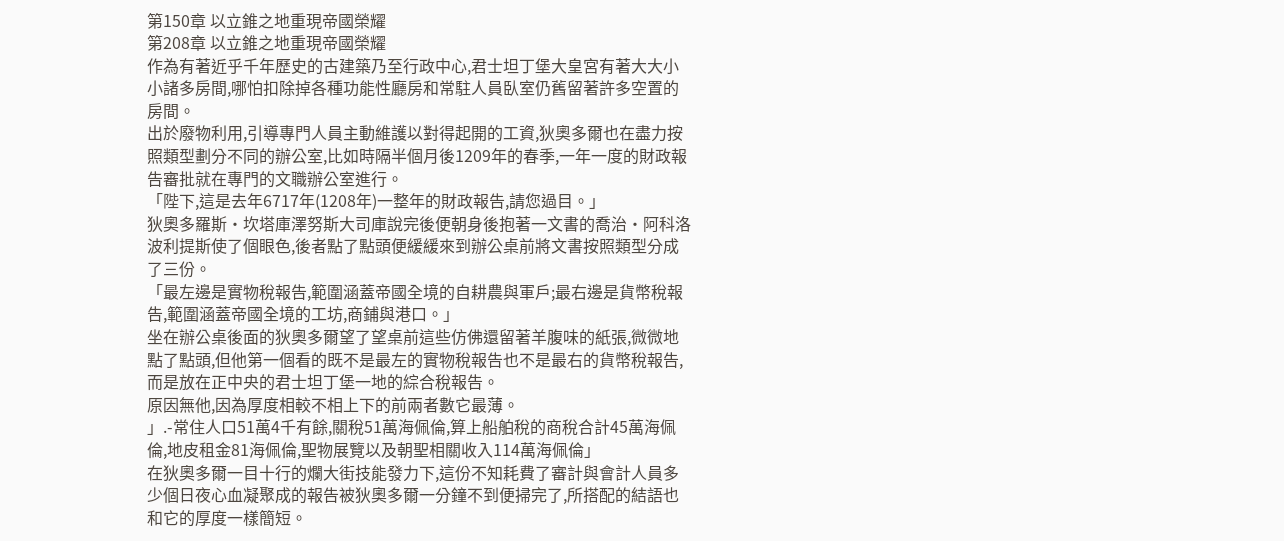第150章 以立錐之地重現帝國榮耀
第208章 以立錐之地重現帝國榮耀
作為有著近乎千年歷史的古建築乃至行政中心,君士坦丁堡大皇宮有著大大小小諸多房間,哪怕扣除掉各種功能性廳房和常駐人員臥室仍舊留著許多空置的房間。
出於廢物利用,引導專門人員主動維護以對得起開的工資,狄奧多爾也在盡力按照類型劃分不同的辦公室,比如時隔半個月後1209年的春季,一年一度的財政報告審批就在專門的文職辦公室進行。
「陛下,這是去年6717年(1208年)一整年的財政報告,請您過目。」
狄奧多羅斯·坎塔庫澤努斯大司庫說完後便朝身後抱著一文書的喬治·阿科洛波利提斯使了個眼色,後者點了點頭便緩緩來到辦公桌前將文書按照類型分成了三份。
「最左邊是實物稅報告,範圍涵蓋帝國全境的自耕農與軍戶;最右邊是貨幣稅報告,範圍涵蓋帝國全境的工坊,商鋪與港口。」
坐在辦公桌後面的狄奧多爾望了望桌前這些仿佛還留著羊腹味的紙張,微微地點了點頭,但他第一個看的既不是最左的實物稅報告也不是最右的貨幣稅報告,而是放在正中央的君士坦丁堡一地的綜合稅報告。
原因無他,因為厚度相較不相上下的前兩者數它最薄。
」.-常住人口51萬4千有餘,關稅51萬海佩倫,算上船舶稅的商稅合計45萬海佩倫,地皮租金81海佩倫,聖物展覽以及朝聖相關收入114萬海佩倫」
在狄奧多爾一目十行的爛大街技能發力下,這份不知耗費了審計與會計人員多少個日夜心血凝聚成的報告被狄奧多爾一分鐘不到便掃完了,所搭配的結語也和它的厚度一樣簡短。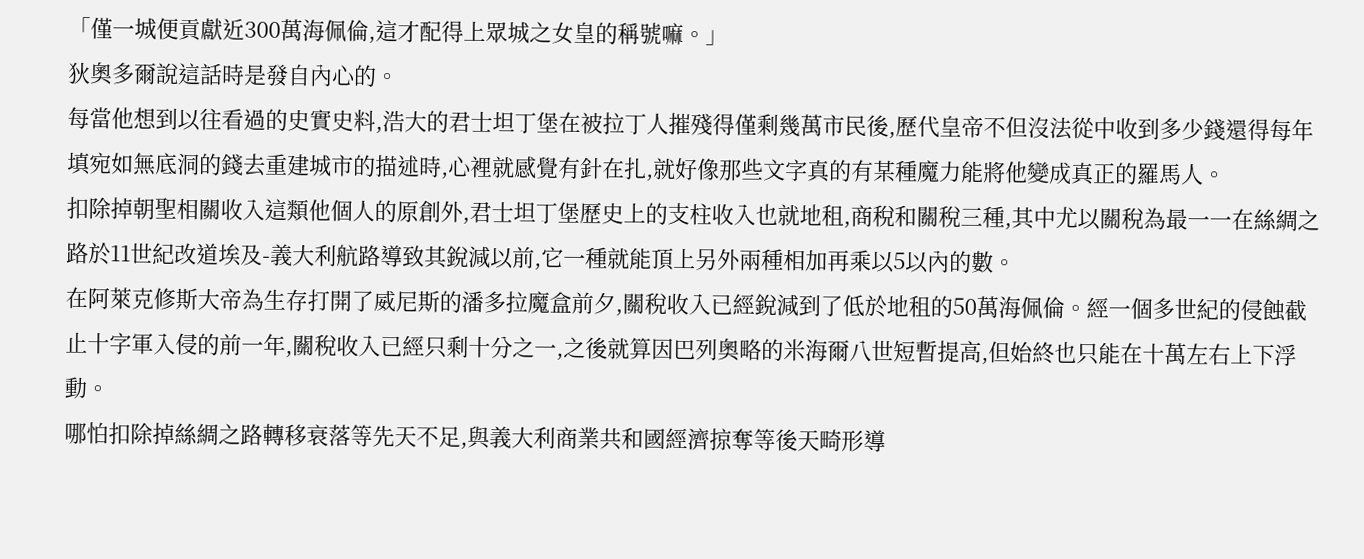「僅一城便貢獻近300萬海佩倫,這才配得上眾城之女皇的稱號嘛。」
狄奧多爾說這話時是發自內心的。
每當他想到以往看過的史實史料,浩大的君士坦丁堡在被拉丁人摧殘得僅剩幾萬市民後,歷代皇帝不但沒法從中收到多少錢還得每年填宛如無底洞的錢去重建城市的描述時,心裡就感覺有針在扎,就好像那些文字真的有某種魔力能將他變成真正的羅馬人。
扣除掉朝聖相關收入這類他個人的原創外,君士坦丁堡歷史上的支柱收入也就地租,商稅和關稅三種,其中尤以關稅為最一一在絲綢之路於11世紀改道埃及-義大利航路導致其銳減以前,它一種就能頂上另外兩種相加再乘以5以內的數。
在阿萊克修斯大帝為生存打開了威尼斯的潘多拉魔盒前夕,關稅收入已經銳減到了低於地租的50萬海佩倫。經一個多世紀的侵蝕截止十字軍入侵的前一年,關稅收入已經只剩十分之一,之後就算因巴列奧略的米海爾八世短暫提高,但始終也只能在十萬左右上下浮動。
哪怕扣除掉絲綢之路轉移衰落等先天不足,與義大利商業共和國經濟掠奪等後天畸形導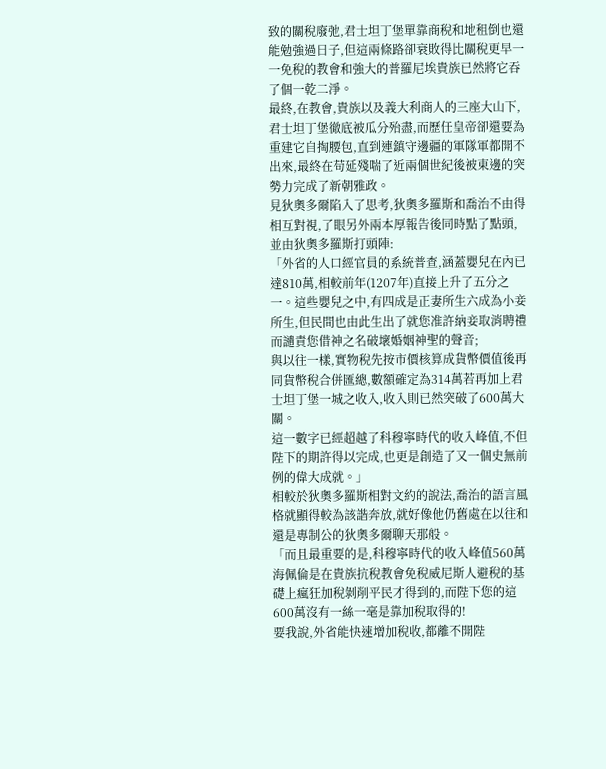致的關稅廢弛,君士坦丁堡單靠商稅和地租倒也還能勉強過日子,但這兩條路卻衰敗得比關稅更早一一免稅的教會和強大的普羅尼埃貴族已然將它吞了個一乾二淨。
最終,在教會,貴族以及義大利商人的三座大山下,君士坦丁堡徹底被瓜分殆盡,而歷任皇帝卻還要為重建它自掏腰包,直到連鎮守邊疆的軍隊軍都開不出來,最終在苟延殘喘了近兩個世紀後被東邊的突勢力完成了新朝雅政。
見狄奧多爾陷入了思考,狄奧多羅斯和喬治不由得相互對視,了眼另外兩本厚報告後同時點了點頭,並由狄奧多羅斯打頭陣:
「外省的人口經官員的系統普查,涵蓋嬰兒在內已達810萬,相較前年(1207年)直接上升了五分之一。這些嬰兒之中,有四成是正妻所生六成為小妾所生,但民間也由此生出了就您准許納妾取消聘禮而譴責您借神之名破壞婚姻神聖的聲音;
與以往一樣,實物稅先按市價核算成貨幣價值後再同貨幣稅合併匯總,數額確定為314萬若再加上君士坦丁堡一城之收入,收入則已然突破了600萬大關。
這一數字已經超越了科穆寧時代的收入峰值,不但陛下的期許得以完成,也更是創造了又一個史無前例的偉大成就。」
相較於狄奧多羅斯相對文約的說法,喬治的語言風格就顯得較為該諧奔放,就好像他仍舊處在以往和還是專制公的狄奧多爾聊天那般。
「而且最重要的是,科穆寧時代的收入峰值560萬海佩倫是在貴族抗稅教會免稅威尼斯人避稅的基礎上瘋狂加稅剝削平民才得到的,而陛下您的這600萬沒有一絲一毫是靠加稅取得的!
要我說,外省能快速增加稅收,都離不開陛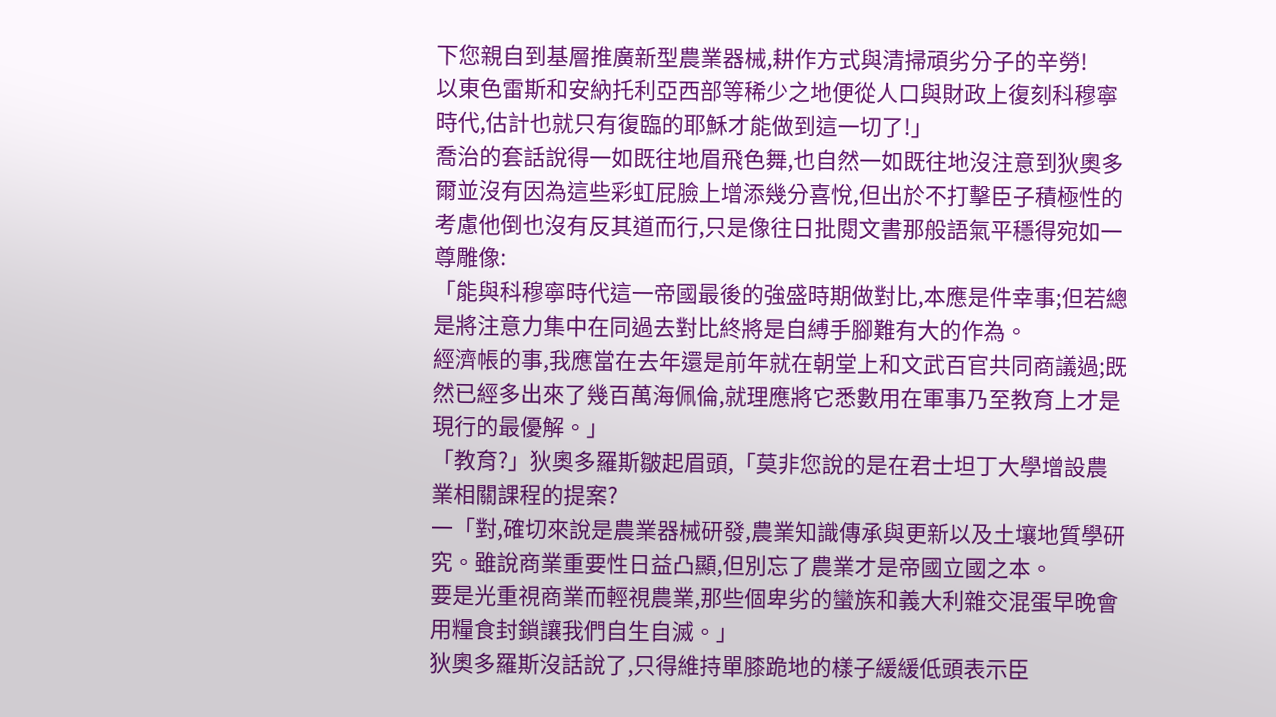下您親自到基層推廣新型農業器械,耕作方式與清掃頑劣分子的辛勞!
以東色雷斯和安納托利亞西部等稀少之地便從人口與財政上復刻科穆寧時代,估計也就只有復臨的耶穌才能做到這一切了!」
喬治的套話說得一如既往地眉飛色舞,也自然一如既往地沒注意到狄奧多爾並沒有因為這些彩虹屁臉上增添幾分喜悅,但出於不打擊臣子積極性的考慮他倒也沒有反其道而行,只是像往日批閱文書那般語氣平穩得宛如一尊雕像:
「能與科穆寧時代這一帝國最後的強盛時期做對比,本應是件幸事;但若總是將注意力集中在同過去對比終將是自縛手腳難有大的作為。
經濟帳的事,我應當在去年還是前年就在朝堂上和文武百官共同商議過;既然已經多出來了幾百萬海佩倫,就理應將它悉數用在軍事乃至教育上才是現行的最優解。」
「教育?」狄奧多羅斯皺起眉頭,「莫非您說的是在君士坦丁大學增設農業相關課程的提案?
一「對,確切來說是農業器械研發,農業知識傳承與更新以及土壤地質學研究。雖說商業重要性日益凸顯,但別忘了農業才是帝國立國之本。
要是光重視商業而輕視農業,那些個卑劣的蠻族和義大利雜交混蛋早晚會用糧食封鎖讓我們自生自滅。」
狄奧多羅斯沒話說了,只得維持單膝跪地的樣子緩緩低頭表示臣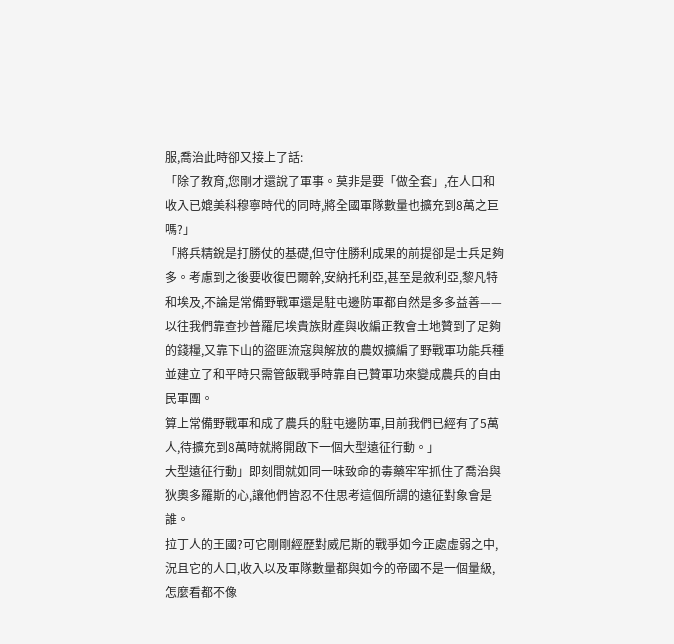服,喬治此時卻又接上了話:
「除了教育,您剛才還說了軍事。莫非是要「做全套」,在人口和收入已媲美科穆寧時代的同時,將全國軍隊數量也擴充到8萬之巨嗎?」
「將兵精銳是打勝仗的基礎,但守住勝利成果的前提卻是士兵足夠多。考慮到之後要收復巴爾幹,安納托利亞,甚至是敘利亞,黎凡特和埃及,不論是常備野戰軍還是駐屯邊防軍都自然是多多益善——
以往我們靠查抄普羅尼埃貴族財產與收編正教會土地贊到了足夠的錢糧,又靠下山的盜匪流寇與解放的農奴擴編了野戰軍功能兵種並建立了和平時只需管飯戰爭時靠自已贊軍功來變成農兵的自由民軍團。
算上常備野戰軍和成了農兵的駐屯邊防軍,目前我們已經有了5萬人,待擴充到8萬時就將開啟下一個大型遠征行動。」
大型遠征行動」即刻間就如同一味致命的毒藥牢牢抓住了喬治與狄奧多羅斯的心,讓他們皆忍不住思考這個所謂的遠征對象會是誰。
拉丁人的王國?可它剛剛經歷對威尼斯的戰爭如今正處虛弱之中,況且它的人口,收入以及軍隊數量都與如今的帝國不是一個量級,怎麼看都不像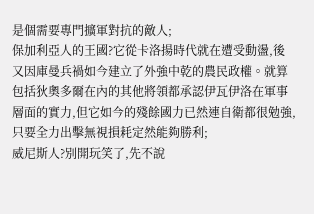是個需要專門擴軍對抗的敵人;
保加利亞人的王國?它從卡洛揚時代就在遭受動盪,後又因庫曼兵禍如今建立了外強中乾的農民政權。就算包括狄奧多爾在內的其他將領都承認伊瓦伊洛在軍事層面的實力,但它如今的殘餘國力已然連自衛都很勉強,只要全力出擊無視損耗定然能夠勝利;
威尼斯人?別開玩笑了,先不說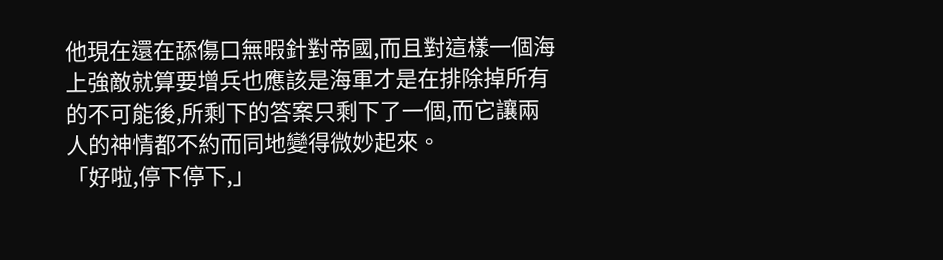他現在還在舔傷口無暇針對帝國,而且對這樣一個海上強敵就算要增兵也應該是海軍才是在排除掉所有的不可能後,所剩下的答案只剩下了一個,而它讓兩人的神情都不約而同地變得微妙起來。
「好啦,停下停下,」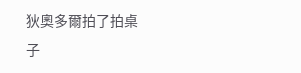狄奧多爾拍了拍桌子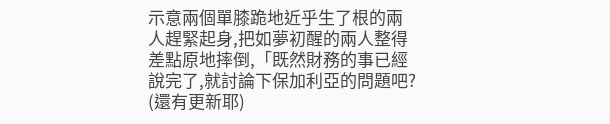示意兩個單膝跪地近乎生了根的兩人趕緊起身,把如夢初醒的兩人整得差點原地摔倒,「既然財務的事已經說完了,就討論下保加利亞的問題吧?
(還有更新耶)